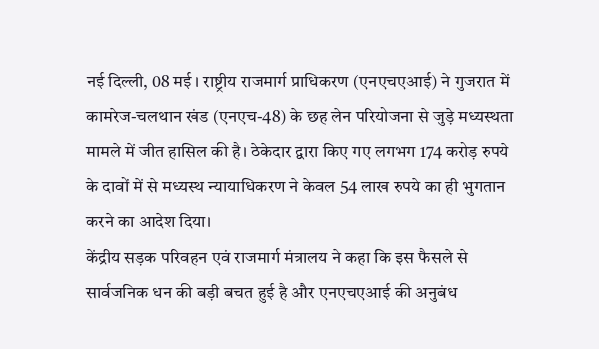नई दिल्ली, 08 मई । राष्ट्रीय राजमार्ग प्राधिकरण (एनएचएआई) ने गुजरात में कामरेज-चलथान खंड (एनएच-48) के छह लेन परियोजना से जुड़े मध्यस्थता मामले में जीत हासिल की है। ठेकेदार द्वारा किए गए लगभग 174 करोड़ रुपये के दावों में से मध्यस्थ न्यायाधिकरण ने केवल 54 लाख रुपये का ही भुगतान करने का आदेश दिया।
केंद्रीय सड़क परिवहन एवं राजमार्ग मंत्रालय ने कहा कि इस फैसले से सार्वजनिक धन की बड़ी बचत हुई है और एनएचएआई की अनुबंध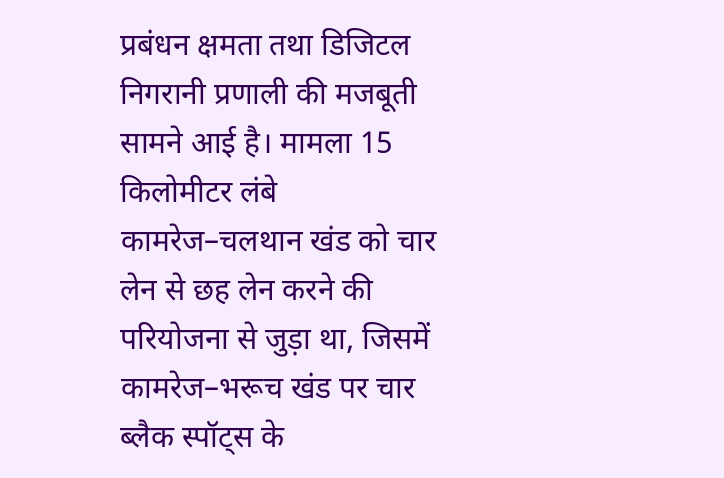प्रबंधन क्षमता तथा डिजिटल निगरानी प्रणाली की मजबूती सामने आई है। मामला 15 किलोमीटर लंबे कामरेज–चलथान खंड को चार लेन से छह लेन करने की परियोजना से जुड़ा था, जिसमें कामरेज–भरूच खंड पर चार ब्लैक स्पॉट्स के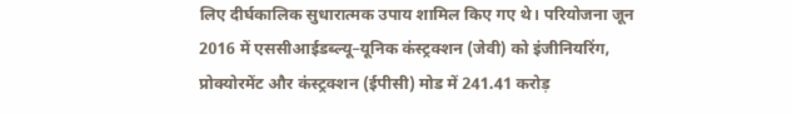लिए दीर्घकालिक सुधारात्मक उपाय शामिल किए गए थे। परियोजना जून 2016 में एससीआईडब्ल्यू–यूनिक कंस्ट्रक्शन (जेवी) को इंजीनियरिंग, प्रोक्योरमेंट और कंस्ट्रक्शन (ईपीसी) मोड में 241.41 करोड़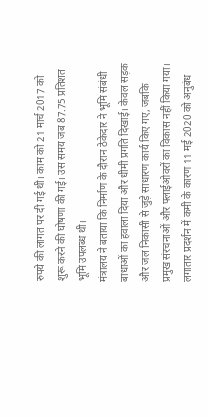रुपये की लागत पर दी गई थी। काम को 21 मार्च 2017 को शुरू करने की घोषणा की गई। उस समय जब 87.75 प्रतिशत भूमि उपलब्ध थी।
मंत्रालय ने बताया कि निर्माण के दौरान ठेकेदार ने भूमि संबंधी बाधाओं का हवाला दिया और धीमी प्रगति दिखाई। केवल सड़क और जल निकासी से जुड़े साधारण कार्य किए गए, जबकि प्रमुख संरचनाओं और फ्लाईओवरों का विकास नहीं किया गया। लगातार प्रदर्शन में कमी के कारण 11 मई 2020 को अनुबंध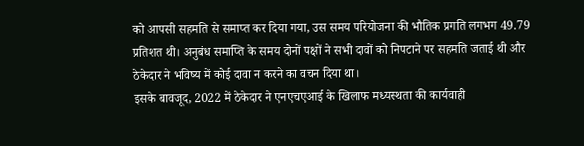को आपसी सहमति से समाप्त कर दिया गया, उस समय परियोजना की भौतिक प्रगति लगभग 49.79 प्रतिशत थी। अनुबंध समाप्ति के समय दोनों पक्षों ने सभी दावों को निपटाने पर सहमति जताई थी और ठेकेदार ने भविष्य में कोई दावा न करने का वचन दिया था।
इसके बावजूद, 2022 में ठेकेदार ने एनएचएआई के खिलाफ मध्यस्थता की कार्यवाही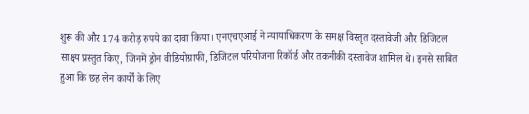शुरू की और 174 करोड़ रुपये का दावा किया। एनएचएआई ने न्यायाधिकरण के समक्ष विस्तृत दस्तावेजी और डिजिटल साक्ष्य प्रस्तुत किए, जिनमें ड्रोन वीडियोग्राफी, डिजिटल परियोजना रिकॉर्ड और तकनीकी दस्तावेज शामिल थे। इनसे साबित हुआ कि छह लेन कार्यों के लिए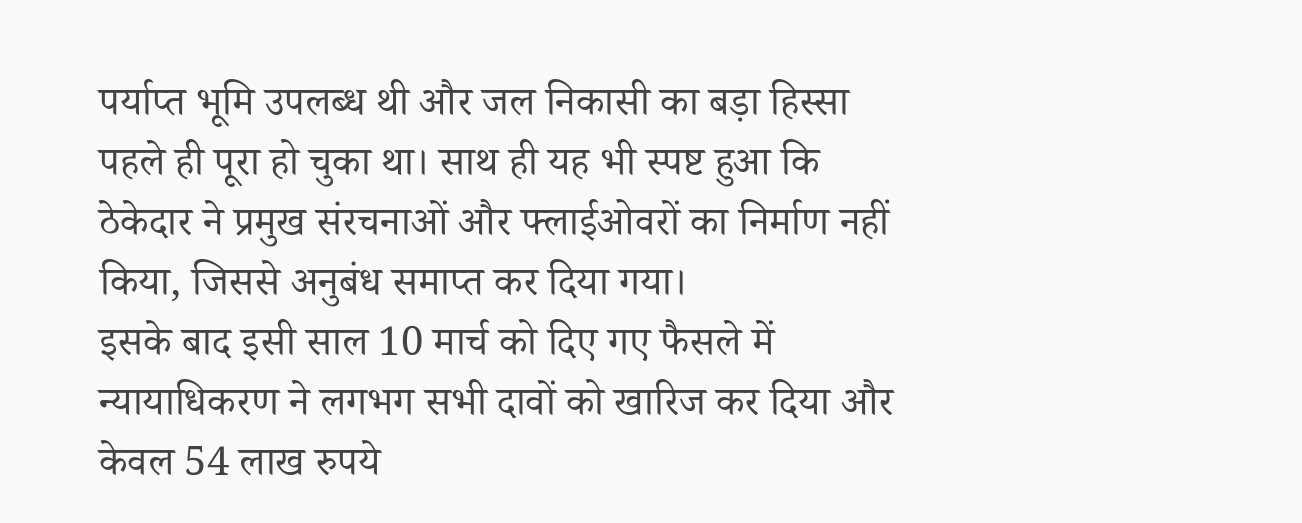पर्याप्त भूमि उपलब्ध थी और जल निकासी का बड़ा हिस्सा पहले ही पूरा हो चुका था। साथ ही यह भी स्पष्ट हुआ कि ठेकेदार ने प्रमुख संरचनाओं और फ्लाईओवरों का निर्माण नहीं किया, जिससे अनुबंध समाप्त कर दिया गया।
इसके बाद इसी साल 10 मार्च को दिए गए फैसले में न्यायाधिकरण ने लगभग सभी दावों को खारिज कर दिया और केवल 54 लाख रुपये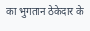का भुगतान ठेकेदार के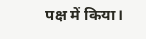पक्ष में किया।